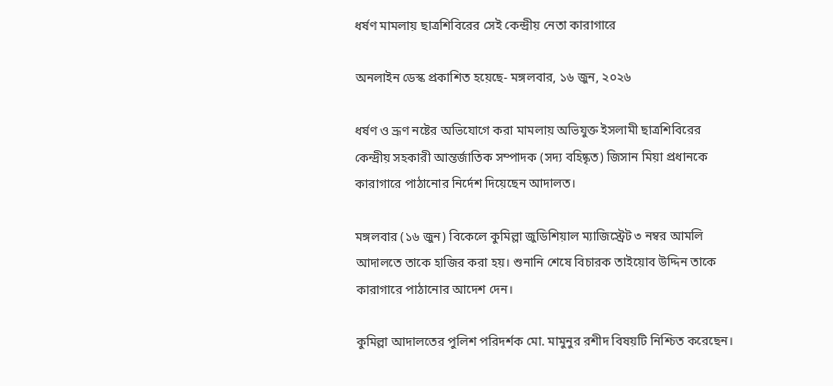ধর্ষণ মামলায় ছাত্রশিবিরের সেই কেন্দ্রীয় নেতা কারাগারে

অনলাইন ডেস্ক প্রকাশিত হয়েছে- মঙ্গলবার, ১৬ জুন, ২০২৬

ধর্ষণ ও ভ্রূণ নষ্টের অভিযোগে করা মামলায় অভিযুক্ত ইসলামী ছাত্রশিবিরের কেন্দ্রীয় সহকারী আন্তর্জাতিক সম্পাদক (সদ্য বহিষ্কৃত) জিসান মিয়া প্রধানকে কারাগারে পাঠানোর নির্দেশ দিয়েছেন আদালত।

মঙ্গলবার (১৬ জুন) বিকেলে কুমিল্লা জুডিশিয়াল ম্যাজিস্ট্রেট ৩ নম্বর আমলি আদালতে তাকে হাজির করা হয়। শুনানি শেষে বিচারক তাইয়োব উদ্দিন তাকে কারাগারে পাঠানোর আদেশ দেন।

কুমিল্লা আদালতের পুলিশ পরিদর্শক মো. মামুনুর রশীদ বিষয়টি নিশ্চিত করেছেন।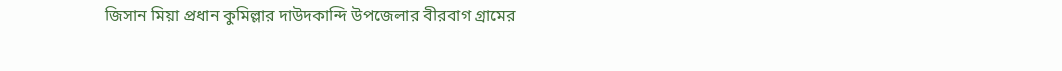জিসান মিয়া প্রধান কুমিল্লার দাউদকান্দি উপজেলার বীরবাগ গ্রামের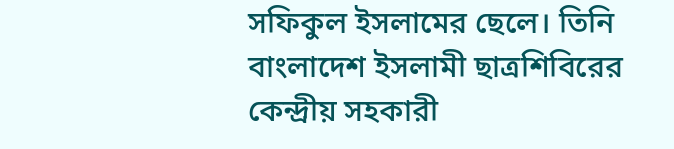সফিকুল ইসলামের ছেলে। তিনি বাংলাদেশ ইসলামী ছাত্রশিবিরের কেন্দ্রীয় সহকারী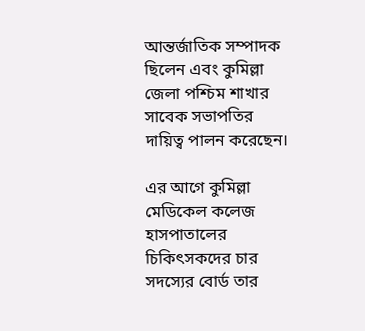আন্তর্জাতিক সম্পাদক ছিলেন এবং কুমিল্লা জেলা পশ্চিম শাখার সাবেক সভাপতির দায়িত্ব পালন করেছেন।

এর আগে কুমিল্লা মেডিকেল কলেজ হাসপাতালের চিকিৎসকদের চার সদস্যের বোর্ড তার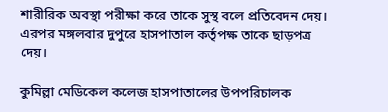শারীরিক অবস্থা পরীক্ষা করে তাকে সুস্থ বলে প্রতিবেদন দেয়। এরপর মঙ্গলবার দুপুরে হাসপাতাল কর্তৃপক্ষ তাকে ছাড়পত্র দেয়।

কুমিল্লা মেডিকেল কলেজ হাসপাতালের উপপরিচালক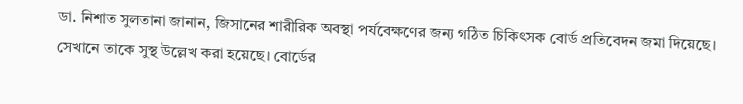ডা. নিশাত সুলতানা জানান, জিসানের শারীরিক অবস্থা পর্যবেক্ষণের জন্য গঠিত চিকিৎসক বোর্ড প্রতিবেদন জমা দিয়েছে। সেখানে তাকে সুস্থ উল্লেখ করা হয়েছে। বোর্ডের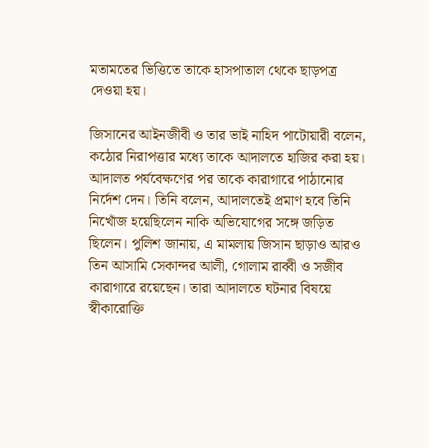মতামতের ভিত্তিতে তাকে হাসপাতাল থেকে ছাড়পত্র দেওয়া হয়।

জিসানের আইনজীবী ও তার ভাই নাহিদ পাটোয়ারী বলেন, কঠোর নিরাপত্তার মধ্যে তাকে আদালতে হাজির করা হয়। আদালত পর্যবেক্ষণের পর তাকে কারাগারে পাঠানোর নির্দেশ দেন। তিনি বলেন, আদালতেই প্রমাণ হবে তিনি নিখোঁজ হয়েছিলেন নাকি অভিযোগের সঙ্গে জড়িত ছিলেন। পুলিশ জানায়, এ মামলায় জিসান ছাড়াও আরও তিন আসামি সেকান্দর আলী, গোলাম রাব্বী ও সজীব কারাগারে রয়েছেন। তারা আদালতে ঘটনার বিষয়ে স্বীকারোক্তি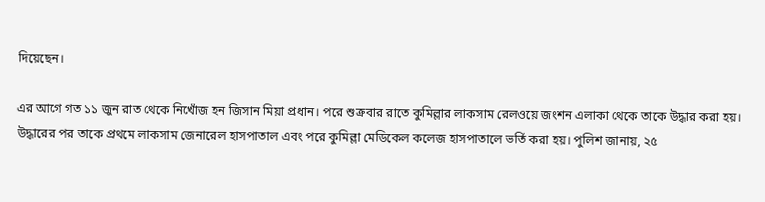দিয়েছেন।

এর আগে গত ১১ জুন রাত থেকে নিখোঁজ হন জিসান মিয়া প্রধান। পরে শুক্রবার রাতে কুমিল্লার লাকসাম রেলওয়ে জংশন এলাকা থেকে তাকে উদ্ধার করা হয়। উদ্ধারের পর তাকে প্রথমে লাকসাম জেনারেল হাসপাতাল এবং পরে কুমিল্লা মেডিকেল কলেজ হাসপাতালে ভর্তি করা হয়। পুলিশ জানায়, ২৫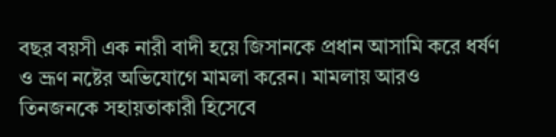বছর বয়সী এক নারী বাদী হয়ে জিসানকে প্রধান আসামি করে ধর্ষণ ও ভ্রূণ নষ্টের অভিযোগে মামলা করেন। মামলায় আরও তিনজনকে সহায়তাকারী হিসেবে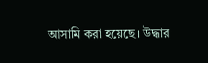আসামি করা হয়েছে। উদ্ধার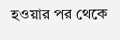হওয়ার পর থেকে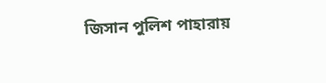জিসান পুলিশ পাহারায়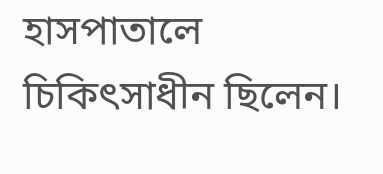হাসপাতালে চিকিৎসাধীন ছিলেন।